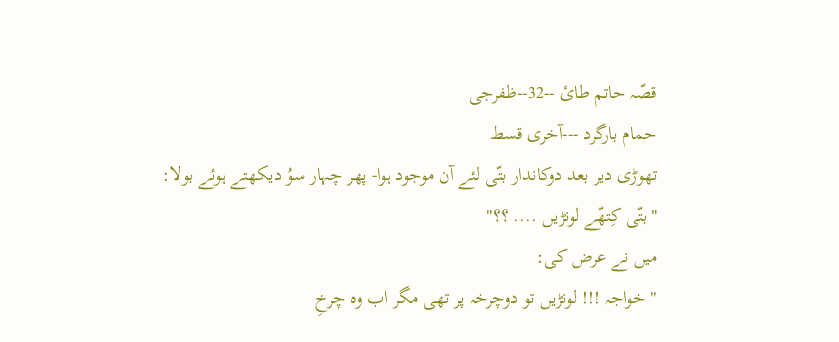قصّہ حاتم طائ --32--ظفرجی
حمام بارگرد ---آخری قسط
تھوڑی دیر بعد دوکاندار بتّی لئے آن موجود ہوا- پھر چہار سوُ دیکھتے ہوئے بولا:
"بتّی کِتھّے لونڑیں .... ؟؟"
میں نے عرض کی:
" خواجہ !!! لونڑیں تو دوچرخہ پر تھی مگر اب وہ چرخِ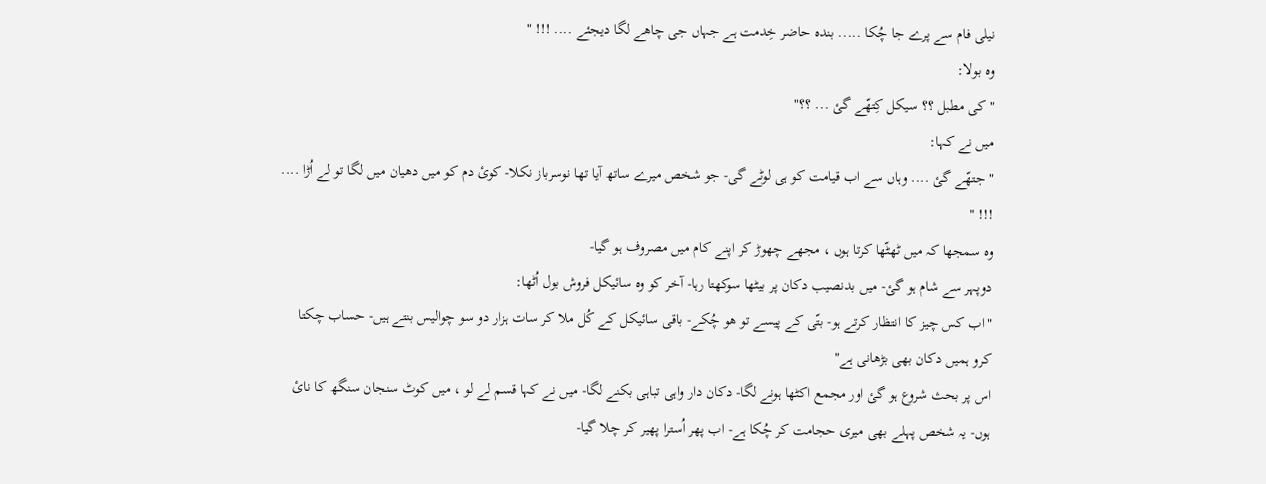نیلی فام سے پرے جا چُکا ..... بندہ حاضر خِدمت ہے جہاں جی چاھے لگا دیجئے .... !!! "
وہ بولا:
" کی مطبل ؟؟ سیکل کِتھّے گئ ... ؟؟"
میں نے کہا:
" جتھّے گئ .... وہاں سے اب قیامت کو ہی لوٹے گی- جو شخص میرے ساتھ آیا تھا نوسرباز نکلا- کوئ دم کو میں دھیان میں لگا تو لے اُڑا .... !!! "
وہ سمجھا کہ میں ٹھٹّھا کرتا ہوں ، مجھے چھوڑ کر اپنے کام میں مصروف ہو گیا-
دوپہر سے شام ہو گئ- میں بدنصیب دکان پر بیٹھا سوکھتا رہا- آخر کو وہ سائیکل فروش بول اُٹھا:
"اب کس چیز کا انتظار کرتے ہو- بتّی کے پیسے تو ھو چُکے- باقی سائیکل کے کُل ملا کر سات ہزار دو سو چوالیس بنتے ہیں- حساب چکتا کرو ہمیں دکان بھی بڑھانی ہے"
اس پر بحث شروع ہو گئ اور مجمع اکٹھا ہونے لگا- دکان دار واہی تباہی بکنے لگا- میں نے کہا قسم لے لو ، میں کوٹ سنجان سنگھ کا نائ ہوں- یہ شخص پہلے بھی میری حجامت کر چُکا ہے- اب پھر اُسترا پھیر کر چلا گیا-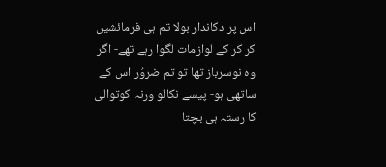اس پر دکاندار بولا تم ہی فرمائشیں کر کر کے لوازمات لگوا رہے تھے- اگر وہ نوسرباز تھا تو تم ضروُر اس کے ساتھی ہو- پیسے نکالو ورنہ کوتوالی کا رستہ ہی بچتا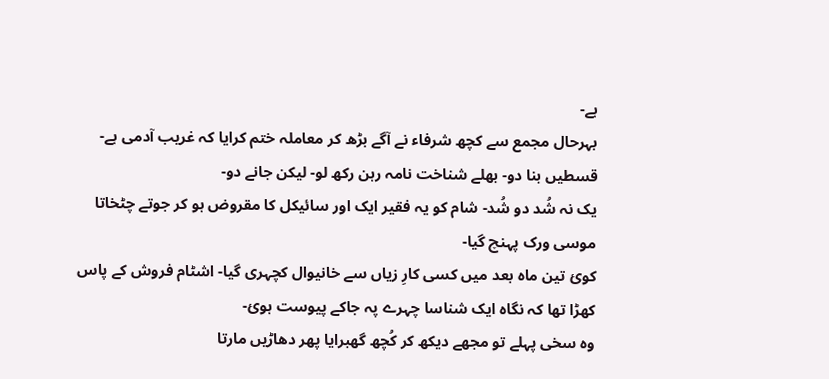ہے-
بہرحال مجمع سے کچھ شرفاء نے آگے بڑھ کر معاملہ ختم کرایا کہ غریب آدمی ہے- قسطیں بنا دو- بھلے شناخت نامہ رہن رکھ لو- لیکن جانے دو-
یک نہ شُد دو شُد- شام کو یہ فقیر ایک اور سائیکل کا مقروض ہو کر جوتے چٹخاتا موسی ورک پہنچ گیا-
کوئ تین ماہ بعد میں کسی کارِ زیاں سے خانیوال کچہری گیا- اشٹام فروش کے پاس کھڑا تھا کہ نگاہ ایک شناسا چہرے پہ جاکے پیوست ہوئ-
وہ سخی پہلے تو مجھے دیکھ کر کُچھ گھبرایا پھر دھاڑیں مارتا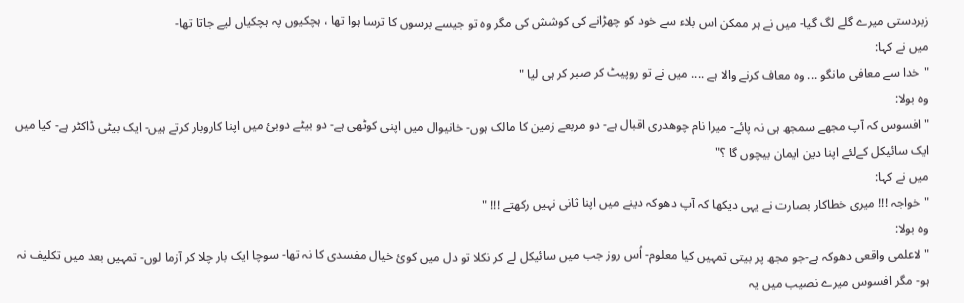زبردستی میرے گلے لگ گیا- میں نے ہر ممکن اس بلاء سے خود کو چھڑانے کی کوشش کی مگر وہ تو جیسے برسوں کا ترسا ہوا تھا ، ہچکیوں پہ ہچکیاں لیے جاتا تھا-
میں نے کہا:
"خدا سے معافی مانگو ... وہ معاف کرنے والا ہے .... میں نے تو روپیٹ کر صبر کر ہی لیا "
وہ بولا:
" افسوس کہ آپ مجھے سمجھ ہی نہ پائے- میرا نام چوھدری اقبال ہے- دو مربعے زمین کا مالک ہوں- خانیوال میں اپنی کوٹھی ہے- دو بیٹے دوبئ میں اپنا کاروبار کرتے ہیں- ایک بیٹی ڈاکٹر ہے- کیا میں ایک سائیکل کےلئے اپنا دین ایمان بیچوں گا ؟"
میں نے کہا:
" خواجہ !!! میری خطاکار بصارت نے یہی دیکھا کہ آپ دھوکہ دینے میں اپنا ثانی نہیں رکھتے !!! "
وہ بولا:
" لاعلمی واقعی دھوکہ ہے-جو مجھ پر بیتی تمہیں کیا معلوم- اُس روز جب میں سائیکل لے کر نکلا تو دل میں کوئ خیال مفسدی کا نہ تھا- سوچا ایک بار چلا کر آزما لوں- تمہیں بعد میں تکلیف نہ ہو- مگر افسوس میرے نصیب میں یہ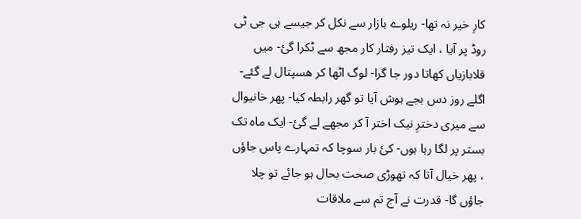کارِ خیر نہ تھا- ریلوے بازار سے نکل کر جیسے ہی جی ٹی روڈ پر آیا ، ایک تیز رفتار کار مجھ سے ٹکرا گئ- میں قلابازیاں کھاتا دور جا گرا- لوگ اٹھا کر ھسپتال لے گئے- اگلے روز دس بجے ہوش آیا تو گھر رابطہ کیا- پھر خانیوال سے میری دخترِ نیک اختر آ کر مجھے لے گئ- ایک ماہ تک بستر پر لگا رہا ہوں- کئ بار سوچا کہ تمہارے پاس جاؤں ، پھر خیال آتا کہ تھوڑی صحت بحال ہو جائے تو چلا جاؤں گا- قدرت نے آج تم سے ملاقات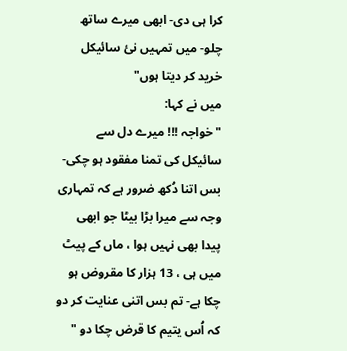کرا ہی دی- ابھی میرے ساتھ چلو- میں تمہیں نئ سائیکل خرید کر دیتا ہوں"
میں نے کہا:
" خواجہ !!! میرے دل سے سائیکل کی تمنا مفقود ہو چکی- بس اتنا دُکھ ضرور ہے کہ تمہاری وجہ سے میرا بڑا بیٹا جو ابھی پیدا بھی نہیں ہوا ، ماں کے پیٹ میں ہی ، 13 ہزار کا مقروض ہو چکا ہے- تم بس اتنی عنایت کر دو کہ اُس یتیم کا قرض چکا دو "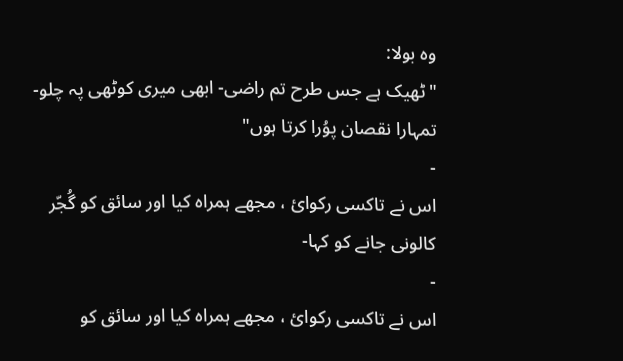وہ بولا:
"ٹھیک ہے جس طرح تم راضی- ابھی میری کوٹھی پہ چلو- تمہارا نقصان پوُرا کرتا ہوں"
-
اس نے تاکسی رکوائ ، مجھے ہمراہ کیا اور سائق کو گُجّر کالونی جانے کو کہا-
-
اس نے تاکسی رکوائ ، مجھے ہمراہ کیا اور سائق کو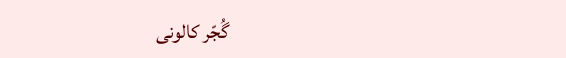گُجّر کالونی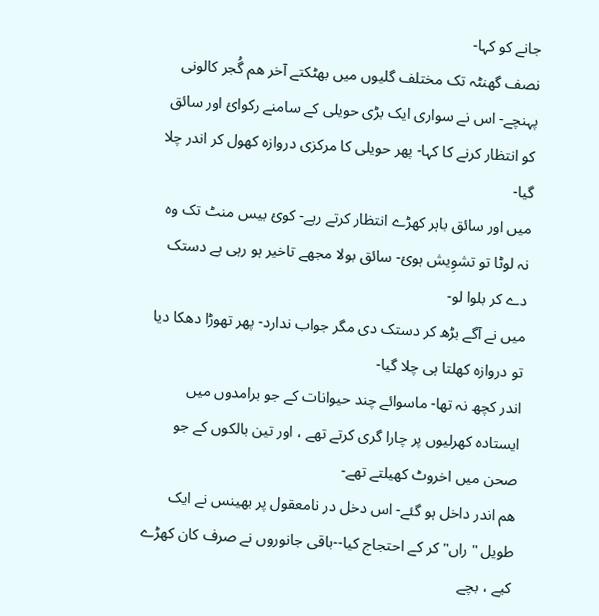جانے کو کہا-
نصف گھنٹہ تک مختلف گلیوں میں بھٹکتے آخر ھم گُجر کالونی پہنچے- اس نے سواری ایک بڑی حویلی کے سامنے رکوائ اور سائق کو انتظار کرنے کا کہا- پھر حویلی کا مرکزی دروازہ کھول کر اندر چلا گیا-
میں اور سائق باہر کھڑے انتظار کرتے رہے- کوئ بیس منٹ تک وہ نہ لوٹا تو تشوِیش ہوئ- سائق بولا مجھے تاخیر ہو رہی ہے دستک دے کر بلوا لو-
میں نے آگے بڑھ کر دستک دی مگر جواب ندارد- پھر تھوڑا دھکا دیا تو دروازہ کھلتا ہی چلا گیا-
اندر کچھ نہ تھا- ماسوائے چند حیوانات کے جو برامدوں میں ایستادہ کھرلیوں پر چارا گری کرتے تھے ، اور تین بالکوں کے جو صحن میں اخروٹ کھیلتے تھے-
ھم اندر داخل ہو گئے- اس دخل در نامعقول پر بھینس نے ایک طویل " راں" کر کے احتجاج کیا--باقی جانوروں نے صرف کان کھڑے کیے ، بچے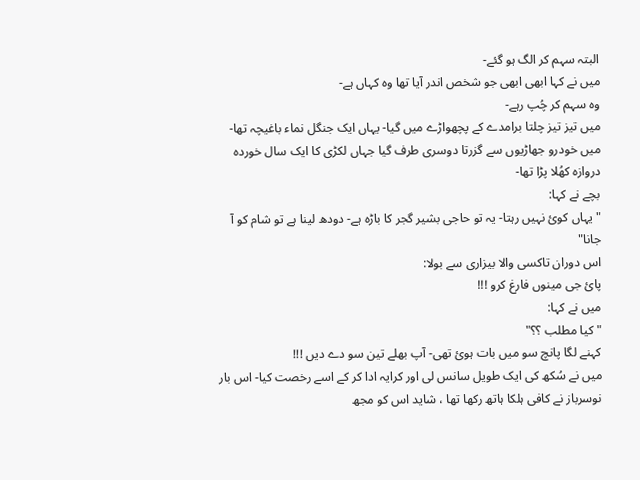البتہ سہم کر الگ ہو گئے-
میں نے کہا ابھی ابھی جو شخص اندر آیا تھا وہ کہاں ہے-
وہ سہم کر چُپ رہے-
میں تیز تیز چلتا برامدے کے پچھواڑے میں گیا- یہاں ایک جنگل نماء باغیچہ تھا- میں خودرو جھاڑیوں سے گزرتا دوسری طرف گیا جہاں لکڑی کا ایک سال خوردہ دروازہ کھُلا پڑا تھا-
بچے نے کہا:
" یہاں کوئ نہیں رہتا- یہ تو حاجی بشیر گجر کا باڑہ ہے- دودھ لینا ہے تو شام کو آ جانا"
اس دوران تاکسی والا بیزاری سے بولا:
پائ جی مینوں فارغ کرو !!!
میں نے کہا:
" کیا مطلب ؟؟"
کہنے لگا پانچ سو میں بات ہوئ تھی- آپ بھلے تین سو دے دیں !!!
میں نے سُکھ کی ایک طویل سانس لی اور کرایہ ادا کر کے اسے رخصت کیا- اس بار نوسرباز نے کافی ہلکا ہاتھ رکھا تھا ، شاید اس کو مجھ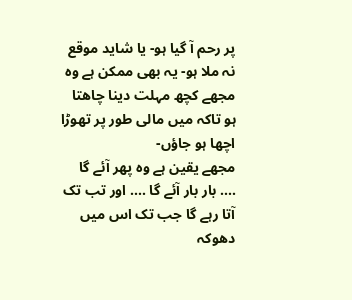پر رحم آ گیا ہو- یا شاید موقع نہ ملا ہو- یہ بھی ممکن ہے وہ مجھے کچھ مہلت دینا چاھتا ہو تاکہ میں مالی طور پر تھوڑا اچھا ہو جاؤں-
مجھے یقین ہے وہ پھر آئے گا .... بار بار آئے گا .... اور تب تک آتا رہے گا جب تک اس میں دھوکہ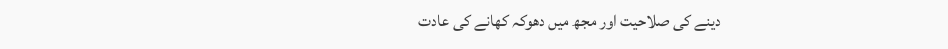دینے کی صلاحیت اور مجھ میں دھوکہ کھانے کی عادت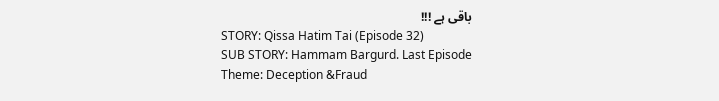باقی ہے !!!
STORY: Qissa Hatim Tai (Episode 32)
SUB STORY: Hammam Bargurd. Last Episode
Theme: Deception &Fraud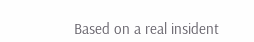Based on a real insident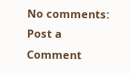No comments:
Post a Comment